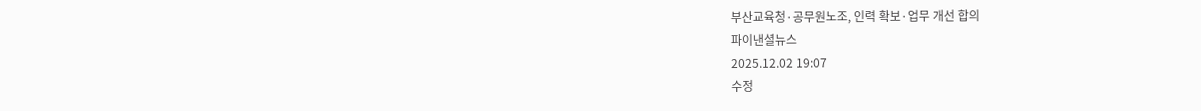부산교육청·공무원노조, 인력 확보·업무 개선 합의
파이낸셜뉴스
2025.12.02 19:07
수정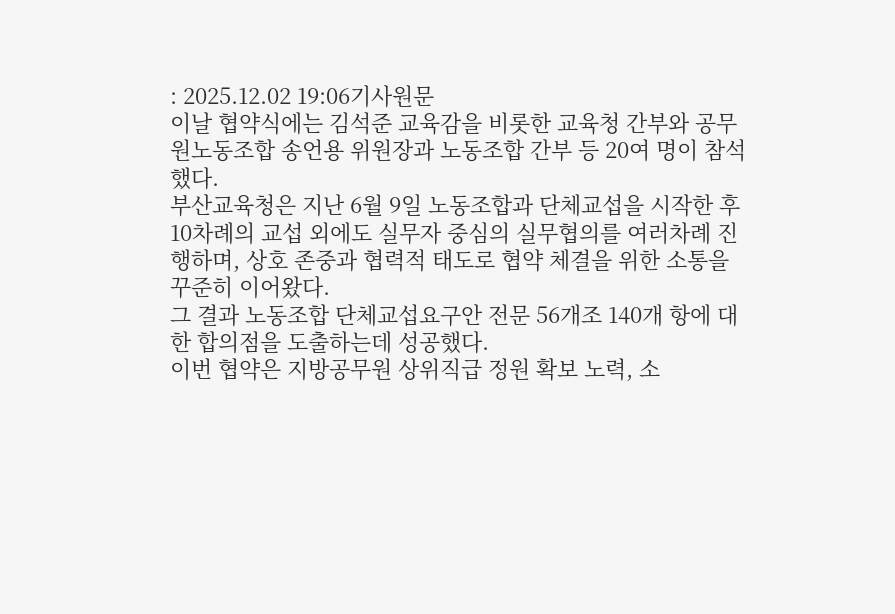: 2025.12.02 19:06기사원문
이날 협약식에는 김석준 교육감을 비롯한 교육청 간부와 공무원노동조합 송언용 위원장과 노동조합 간부 등 20여 명이 참석했다.
부산교육청은 지난 6월 9일 노동조합과 단체교섭을 시작한 후 10차례의 교섭 외에도 실무자 중심의 실무협의를 여러차례 진행하며, 상호 존중과 협력적 태도로 협약 체결을 위한 소통을 꾸준히 이어왔다.
그 결과 노동조합 단체교섭요구안 전문 56개조 140개 항에 대한 합의점을 도출하는데 성공했다.
이번 협약은 지방공무원 상위직급 정원 확보 노력, 소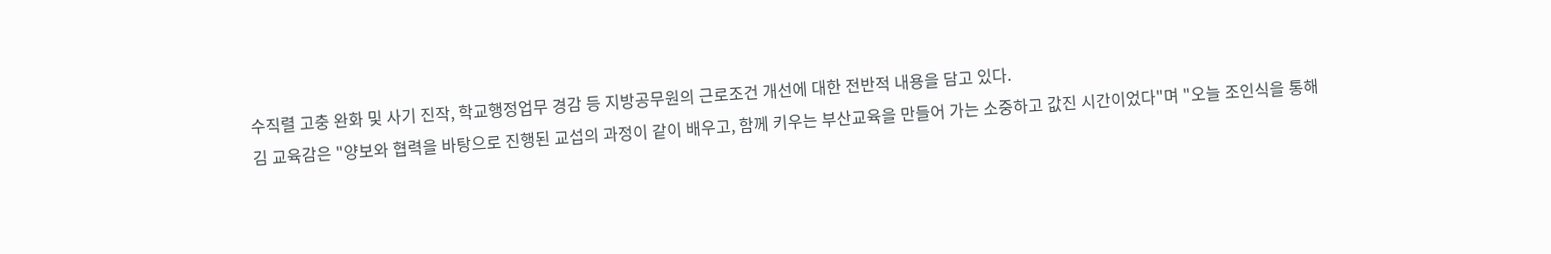수직렬 고충 완화 및 사기 진작, 학교행정업무 경감 등 지방공무원의 근로조건 개선에 대한 전반적 내용을 담고 있다.
김 교육감은 "양보와 협력을 바탕으로 진행된 교섭의 과정이 같이 배우고, 함께 키우는 부산교육을 만들어 가는 소중하고 값진 시간이었다"며 "오늘 조인식을 통해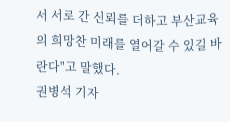서 서로 간 신뢰를 더하고 부산교육의 희망찬 미래를 열어갈 수 있길 바란다"고 말했다.
권병석 기자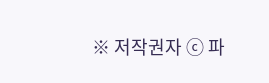※ 저작권자 ⓒ 파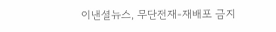이낸셜뉴스, 무단전재-재배포 금지